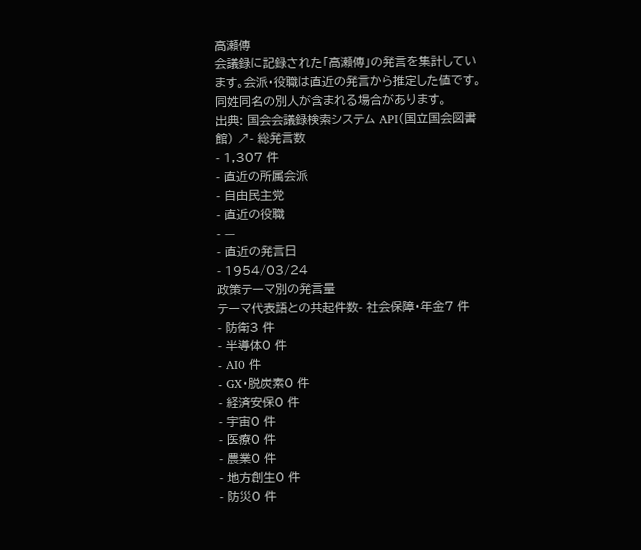高瀬傳
会議録に記録された「高瀬傳」の発言を集計しています。会派・役職は直近の発言から推定した値です。同姓同名の別人が含まれる場合があります。
出典: 国会会議録検索システム API(国立国会図書館) ↗- 総発言数
- 1,307 件
- 直近の所属会派
- 自由民主党
- 直近の役職
- —
- 直近の発言日
- 1954/03/24
政策テーマ別の発言量
テーマ代表語との共起件数- 社会保障・年金7 件
- 防衛3 件
- 半導体0 件
- AI0 件
- GX・脱炭素0 件
- 経済安保0 件
- 宇宙0 件
- 医療0 件
- 農業0 件
- 地方創生0 件
- 防災0 件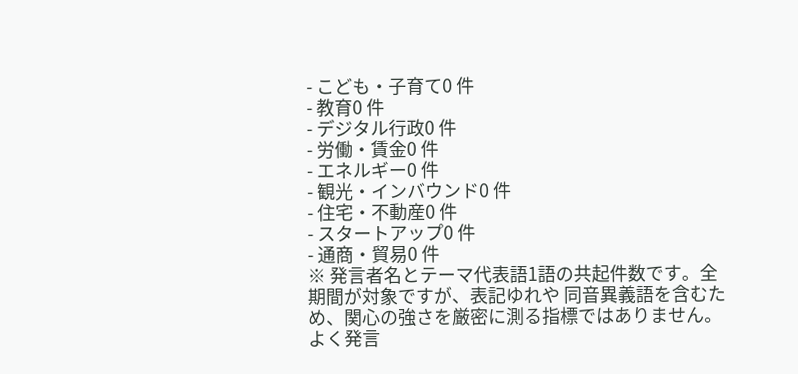- こども・子育て0 件
- 教育0 件
- デジタル行政0 件
- 労働・賃金0 件
- エネルギー0 件
- 観光・インバウンド0 件
- 住宅・不動産0 件
- スタートアップ0 件
- 通商・貿易0 件
※ 発言者名とテーマ代表語1語の共起件数です。全期間が対象ですが、表記ゆれや 同音異義語を含むため、関心の強さを厳密に測る指標ではありません。
よく発言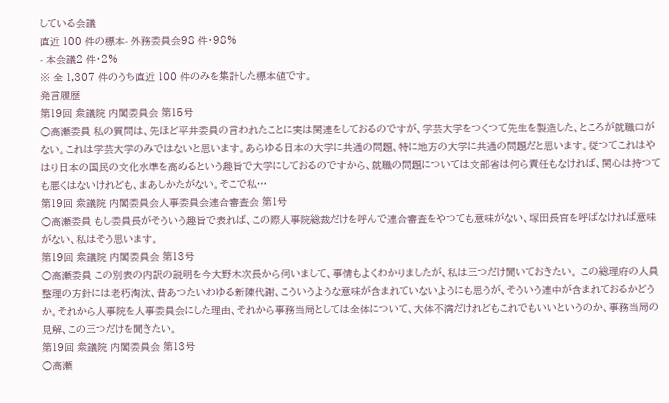している会議
直近 100 件の標本- 外務委員会98 件・98%
- 本会議2 件・2%
※ 全 1,307 件のうち直近 100 件のみを集計した標本値です。
発言履歴
第19回 衆議院 内閣委員会 第15号
○高瀬委員 私の質問は、先ほど平井委員の言われたことに実は関連をしておるのですが、学芸大学をつくつて先生を製造した、ところが就職口がない。これは学芸大学のみではないと思います。あらゆる日本の大学に共通の問題、特に地方の大学に共通の問題だと思います。従つてこれはやはり日本の国民の文化水準を高めるという趣旨で大学にしておるのですから、就職の問題については文部省は何ら責任もなければ、関心は持つても悪くはないけれども、まあしかたがない。そこで私…
第19回 衆議院 内閣委員会人事委員会連合審査会 第1号
○高瀬委員 もし委員長がそういう趣旨で表れば、この際人事院総裁だけを呼んで連合審査をやつても意味がない、塚田長官を呼ばなければ意味がない、私はそう思います。
第19回 衆議院 内閣委員会 第13号
○高瀬委員 この別表の内訳の説明を今大野木次長から伺いまして、事情もよくわかりましたが、私は三つだけ聞いておきたい。 この総理府の人員整理の方針には老朽淘汰、昔あつたいわゆる新陳代謝、こういうような意味が含まれていないようにも思うが、そういう連中が含まれておるかどうか。それから人事院を人事委員会にした理由、それから事務当局としては全体について、大体不満だけれどもこれでもいいというのか、事務当局の見解、この三つだけを聞きたい。
第19回 衆議院 内閣委員会 第13号
○高瀬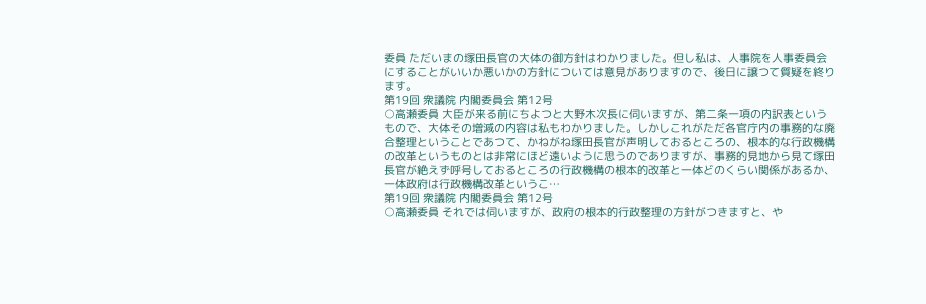委員 ただいまの塚田長官の大体の御方針はわかりました。但し私は、人事院を人事委員会にすることがいいか悪いかの方針については意見がありますので、後日に譲つて質疑を終ります。
第19回 衆議院 内閣委員会 第12号
○高瀬委員 大臣が来る前にちよつと大野木次長に伺いますが、第二条一項の内訳表というもので、大体その増減の内容は私もわかりました。しかしこれがただ各官庁内の事務的な廃合整理ということであつて、かねがね塚田長官が声明しておるところの、根本的な行政機構の改革というものとは非常にほど遠いように思うのでありますが、事務的見地から見て塚田長官が絶えず呼号しておるところの行政機構の根本的改革と一体どのくらい関係があるか、一体政府は行政機構改革というこ…
第19回 衆議院 内閣委員会 第12号
○高瀬委員 それでは伺いますが、政府の根本的行政整理の方針がつきますと、や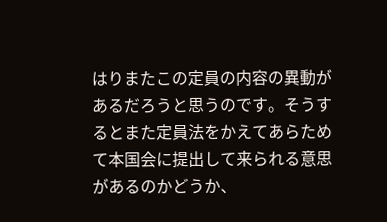はりまたこの定員の内容の異動があるだろうと思うのです。そうするとまた定員法をかえてあらためて本国会に提出して来られる意思があるのかどうか、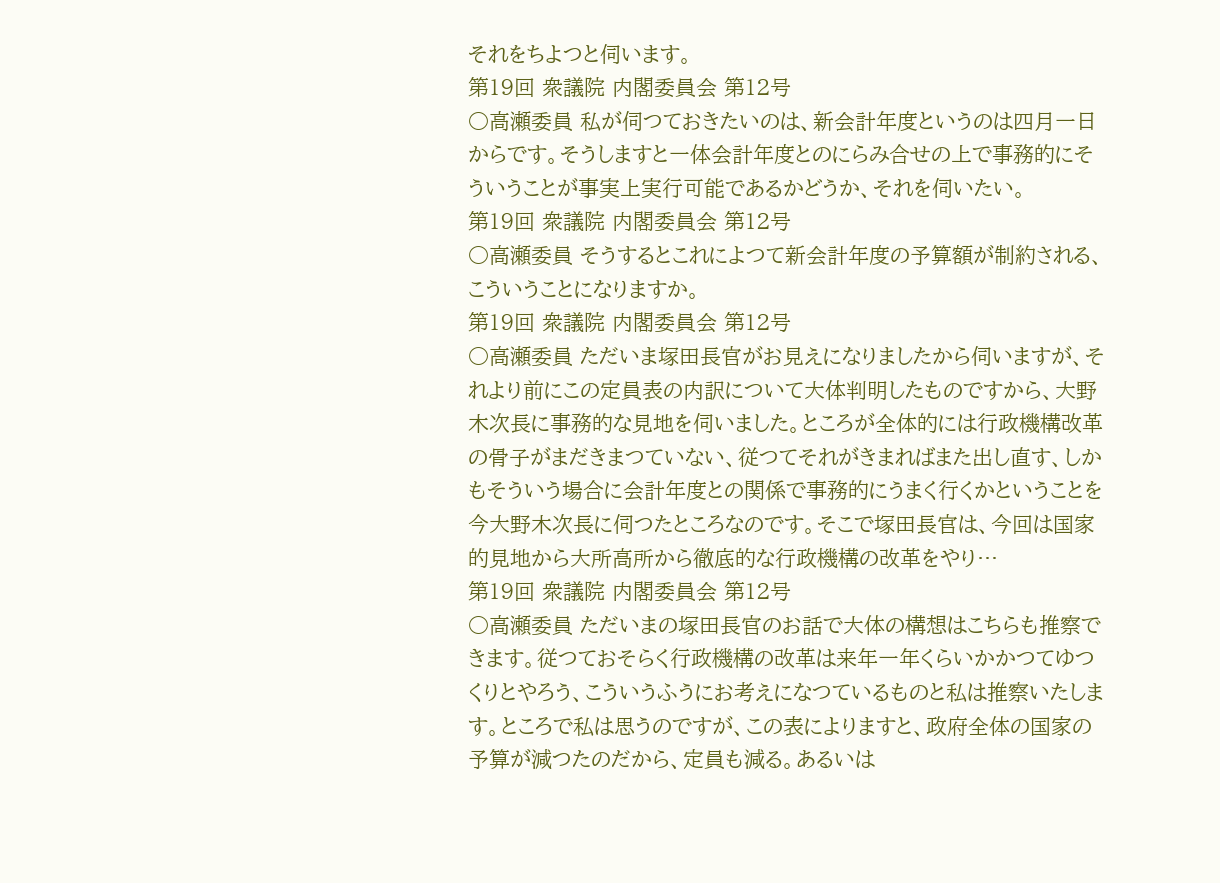それをちよつと伺います。
第19回 衆議院 内閣委員会 第12号
○高瀬委員 私が伺つておきたいのは、新会計年度というのは四月一日からです。そうしますと一体会計年度とのにらみ合せの上で事務的にそういうことが事実上実行可能であるかどうか、それを伺いたい。
第19回 衆議院 内閣委員会 第12号
○高瀬委員 そうするとこれによつて新会計年度の予算額が制約される、こういうことになりますか。
第19回 衆議院 内閣委員会 第12号
○高瀬委員 ただいま塚田長官がお見えになりましたから伺いますが、それより前にこの定員表の内訳について大体判明したものですから、大野木次長に事務的な見地を伺いました。ところが全体的には行政機構改革の骨子がまだきまつていない、従つてそれがきまればまた出し直す、しかもそういう場合に会計年度との関係で事務的にうまく行くかということを今大野木次長に伺つたところなのです。そこで塚田長官は、今回は国家的見地から大所高所から徹底的な行政機構の改革をやり…
第19回 衆議院 内閣委員会 第12号
○高瀬委員 ただいまの塚田長官のお話で大体の構想はこちらも推察できます。従つておそらく行政機構の改革は来年一年くらいかかつてゆつくりとやろう、こういうふうにお考えになつているものと私は推察いたします。ところで私は思うのですが、この表によりますと、政府全体の国家の予算が減つたのだから、定員も減る。あるいは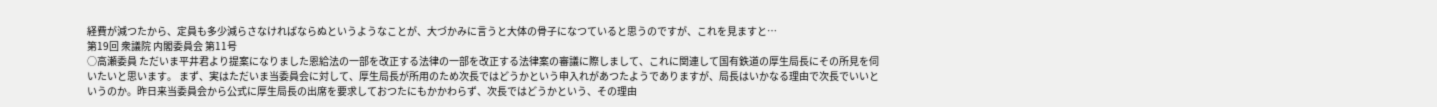経費が減つたから、定員も多少減らさなければならぬというようなことが、大づかみに言うと大体の骨子になつていると思うのですが、これを見ますと…
第19回 衆議院 内閣委員会 第11号
○高瀬委員 ただいま平井君より提案になりました恩給法の一部を改正する法律の一部を改正する法律案の審議に際しまして、これに関連して国有鉄道の厚生局長にその所見を伺いたいと思います。 まず、実はただいま当委員会に対して、厚生局長が所用のため次長ではどうかという申入れがあつたようでありますが、局長はいかなる理由で次長でいいというのか。昨日来当委員会から公式に厚生局長の出席を要求しておつたにもかかわらず、次長ではどうかという、その理由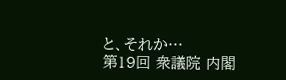と、それか…
第19回 衆議院 内閣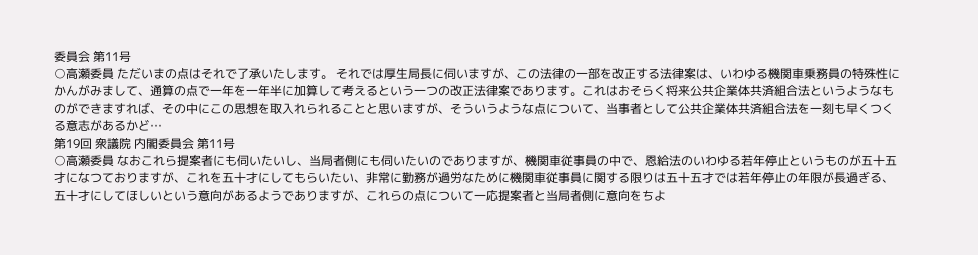委員会 第11号
○高瀬委員 ただいまの点はそれで了承いたします。 それでは厚生局長に伺いますが、この法律の一部を改正する法律案は、いわゆる機関車乗務員の特殊性にかんがみまして、通算の点で一年を一年半に加算して考えるという一つの改正法律案であります。これはおそらく将来公共企業体共済組合法というようなものができますれば、その中にこの思想を取入れられることと思いますが、そういうような点について、当事者として公共企業体共済組合法を一刻も早くつくる意志があるかど…
第19回 衆議院 内閣委員会 第11号
○高瀬委員 なおこれら提案者にも伺いたいし、当局者側にも伺いたいのでありますが、機関車従事員の中で、恩給法のいわゆる若年停止というものが五十五才になつておりますが、これを五十才にしてもらいたい、非常に勤務が過労なために機関車従事員に関する限りは五十五才では若年停止の年限が長過ぎる、五十才にしてほしいという意向があるようでありますが、これらの点について一応提案者と当局者側に意向をちよ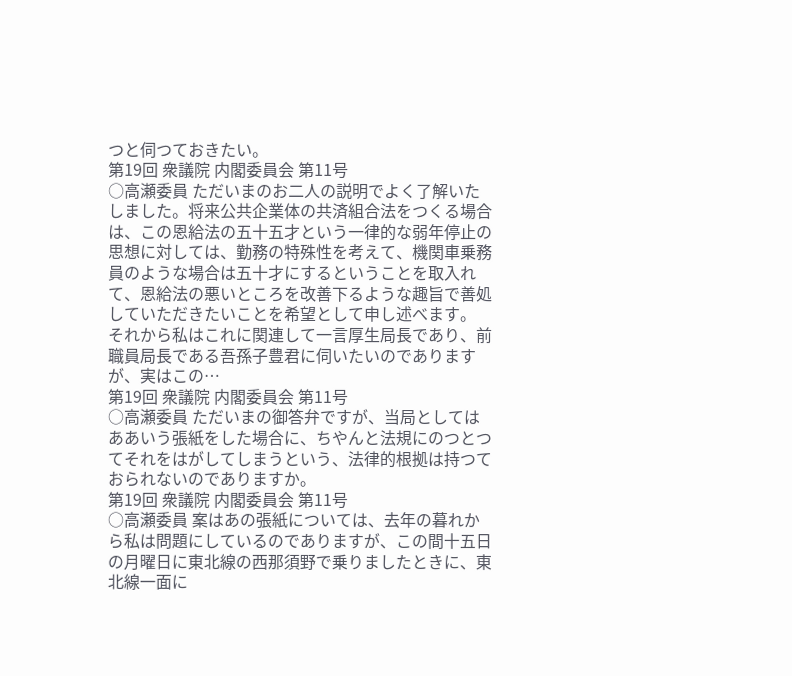つと伺つておきたい。
第19回 衆議院 内閣委員会 第11号
○高瀬委員 ただいまのお二人の説明でよく了解いたしました。将来公共企業体の共済組合法をつくる場合は、この恩給法の五十五才という一律的な弱年停止の思想に対しては、勤務の特殊性を考えて、機関車乗務員のような場合は五十才にするということを取入れて、恩給法の悪いところを改善下るような趣旨で善処していただきたいことを希望として申し述べます。 それから私はこれに関連して一言厚生局長であり、前職員局長である吾孫子豊君に伺いたいのでありますが、実はこの…
第19回 衆議院 内閣委員会 第11号
○高瀬委員 ただいまの御答弁ですが、当局としてはああいう張紙をした場合に、ちやんと法規にのつとつてそれをはがしてしまうという、法律的根拠は持つておられないのでありますか。
第19回 衆議院 内閣委員会 第11号
○高瀬委員 案はあの張紙については、去年の暮れから私は問題にしているのでありますが、この間十五日の月曜日に東北線の西那須野で乗りましたときに、東北線一面に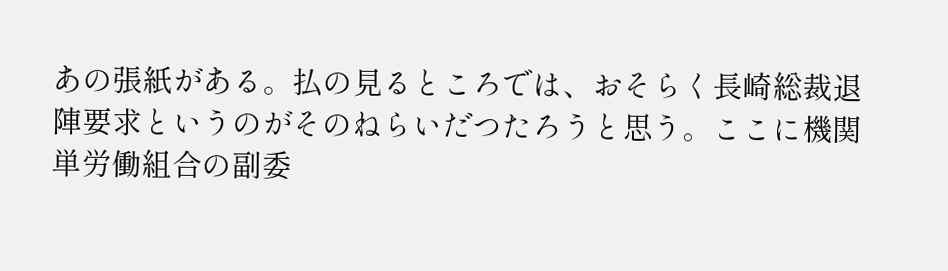あの張紙がある。払の見るところでは、おそらく長崎総裁退陣要求というのがそのねらいだつたろうと思う。ここに機関単労働組合の副委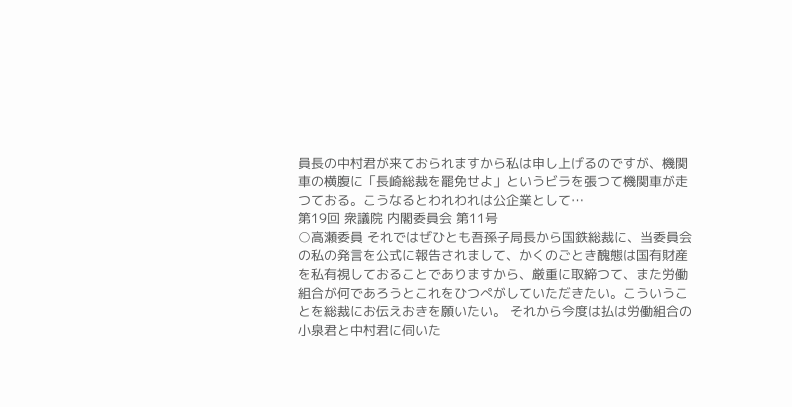員長の中村君が来ておられますから私は申し上げるのですが、機関車の横腹に「長崎総裁を罷免せよ」というビラを張つて機関車が走つておる。こうなるとわれわれは公企業として…
第19回 衆議院 内閣委員会 第11号
○高瀬委員 それではぜひとも吾孫子局長から国鉄総裁に、当委員会の私の発言を公式に報告されまして、かくのごとき醜態は国有財産を私有視しておることでありますから、厳重に取締つて、また労働組合が何であろうとこれをひつぺがしていただきたい。こういうことを総裁にお伝えおきを願いたい。 それから今度は払は労働組合の小泉君と中村君に伺いた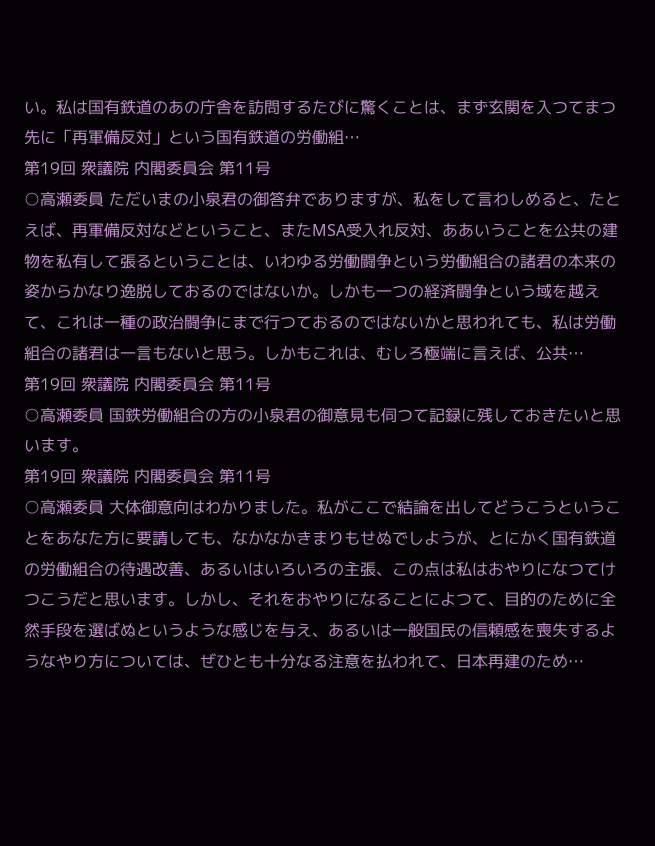い。私は国有鉄道のあの庁舎を訪問するたびに驚くことは、まず玄関を入つてまつ先に「再軍備反対」という国有鉄道の労働組…
第19回 衆議院 内閣委員会 第11号
○高瀬委員 ただいまの小泉君の御答弁でありますが、私をして言わしめると、たとえば、再軍備反対などということ、またMSA受入れ反対、ああいうことを公共の建物を私有して張るということは、いわゆる労働闘争という労働組合の諸君の本来の姿からかなり逸脱しておるのではないか。しかも一つの経済闘争という域を越えて、これは一種の政治闘争にまで行つておるのではないかと思われても、私は労働組合の諸君は一言もないと思う。しかもこれは、むしろ極端に言えば、公共…
第19回 衆議院 内閣委員会 第11号
○高瀬委員 国鉄労働組合の方の小泉君の御意見も伺つて記録に残しておきたいと思います。
第19回 衆議院 内閣委員会 第11号
○高瀬委員 大体御意向はわかりました。私がここで結論を出してどうこうということをあなた方に要請しても、なかなかきまりもせぬでしようが、とにかく国有鉄道の労働組合の待遇改善、あるいはいろいろの主張、この点は私はおやりになつてけつこうだと思います。しかし、それをおやりになることによつて、目的のために全然手段を選ばぬというような感じを与え、あるいは一般国民の信頼感を喪失するようなやり方については、ぜひとも十分なる注意を払われて、日本再建のため…